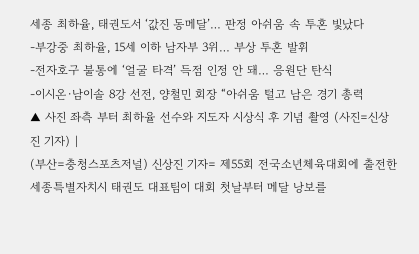세종 최하율, 태권도서 ‘값진 동메달’… 판정 아쉬움 속 투혼 빛났다
-부강중 최하율, 15세 이하 남자부 3위… 부상 투혼 발휘
-전자호구 불통에 ‘얼굴 타격’ 득점 인정 안 돼… 응원단 탄식
-이시온·남이솔 8강 선전, 양철민 회장 “아쉬움 털고 남은 경기 총력
▲ 사진 좌측 부터 최하율 선수와 지도자 시상식 후 기념 촬영 (사진=신상진 기자) |
(부산=충청스포츠저널) 신상진 기자= 제55회 전국소년체육대회에 출전한 세종특별자치시 태권도 대표팀이 대회 첫날부터 메달 낭보를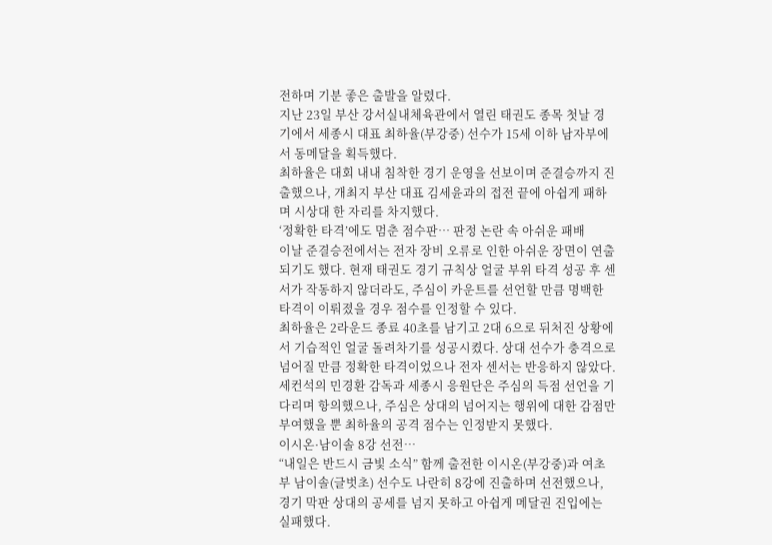전하며 기분 좋은 출발을 알렸다.
지난 23일 부산 강서실내체육관에서 열린 태권도 종목 첫날 경기에서 세종시 대표 최하율(부강중) 선수가 15세 이하 남자부에서 동메달을 획득했다.
최하율은 대회 내내 침착한 경기 운영을 선보이며 준결승까지 진출했으나, 개최지 부산 대표 김세윤과의 접전 끝에 아쉽게 패하며 시상대 한 자리를 차지했다.
‘정확한 타격’에도 멈춘 점수판… 판정 논란 속 아쉬운 패배
이날 준결승전에서는 전자 장비 오류로 인한 아쉬운 장면이 연출되기도 했다. 현재 태권도 경기 규칙상 얼굴 부위 타격 성공 후 센서가 작동하지 않더라도, 주심이 카운트를 선언할 만큼 명백한 타격이 이뤄졌을 경우 점수를 인정할 수 있다.
최하율은 2라운드 종료 40초를 남기고 2대 6으로 뒤처진 상황에서 기습적인 얼굴 돌려차기를 성공시켰다. 상대 선수가 충격으로 넘어질 만큼 정확한 타격이었으나 전자 센서는 반응하지 않았다.
세컨석의 민경환 감독과 세종시 응원단은 주심의 득점 선언을 기다리며 항의했으나, 주심은 상대의 넘어지는 행위에 대한 감점만 부여했을 뿐 최하율의 공격 점수는 인정받지 못했다.
이시온·남이솔 8강 선전…
“내일은 반드시 금빛 소식” 함께 출전한 이시온(부강중)과 여초부 남이솔(글벗초) 선수도 나란히 8강에 진출하며 선전했으나, 경기 막판 상대의 공세를 넘지 못하고 아쉽게 메달권 진입에는 실패했다.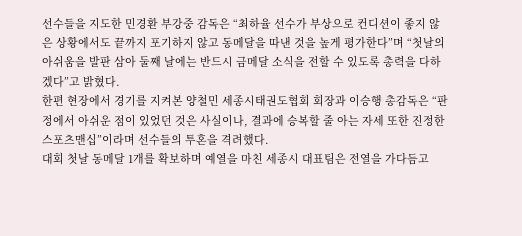선수들을 지도한 민경환 부강중 감독은 “최하율 선수가 부상으로 컨디션이 좋지 않은 상황에서도 끝까지 포기하지 않고 동메달을 따낸 것을 높게 평가한다”며 “첫날의 아쉬움을 발판 삼아 둘째 날에는 반드시 금메달 소식을 전할 수 있도록 총력을 다하겠다”고 밝혔다.
한편 현장에서 경기를 지켜본 양철민 세종시태권도협회 회장과 이승행 총감독은 “판정에서 아쉬운 점이 있었던 것은 사실이나, 결과에 승복할 줄 아는 자세 또한 진정한 스포츠맨십”이라며 선수들의 투혼을 격려했다.
대회 첫날 동메달 1개를 확보하며 예열을 마친 세종시 대표팀은 전열을 가다듬고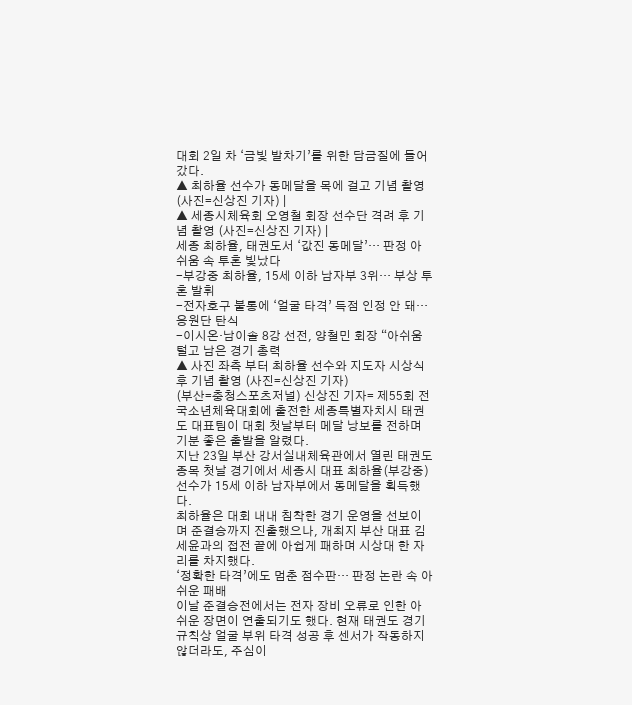대회 2일 차 ‘금빛 발차기’를 위한 담금질에 들어갔다.
▲ 최하율 선수가 동메달을 목에 걸고 기념 촬영 (사진=신상진 기자) |
▲ 세종시체육회 오영철 회장 선수단 격려 후 기념 촬영 (사진=신상진 기자) |
세종 최하율, 태권도서 ‘값진 동메달’… 판정 아쉬움 속 투혼 빛났다
-부강중 최하율, 15세 이하 남자부 3위… 부상 투혼 발휘
-전자호구 불통에 ‘얼굴 타격’ 득점 인정 안 돼… 응원단 탄식
-이시온·남이솔 8강 선전, 양철민 회장 “아쉬움 털고 남은 경기 총력
▲ 사진 좌측 부터 최하율 선수와 지도자 시상식 후 기념 촬영 (사진=신상진 기자)
(부산=충청스포츠저널) 신상진 기자= 제55회 전국소년체육대회에 출전한 세종특별자치시 태권도 대표팀이 대회 첫날부터 메달 낭보를 전하며 기분 좋은 출발을 알렸다.
지난 23일 부산 강서실내체육관에서 열린 태권도 종목 첫날 경기에서 세종시 대표 최하율(부강중) 선수가 15세 이하 남자부에서 동메달을 획득했다.
최하율은 대회 내내 침착한 경기 운영을 선보이며 준결승까지 진출했으나, 개최지 부산 대표 김세윤과의 접전 끝에 아쉽게 패하며 시상대 한 자리를 차지했다.
‘정확한 타격’에도 멈춘 점수판… 판정 논란 속 아쉬운 패배
이날 준결승전에서는 전자 장비 오류로 인한 아쉬운 장면이 연출되기도 했다. 현재 태권도 경기 규칙상 얼굴 부위 타격 성공 후 센서가 작동하지 않더라도, 주심이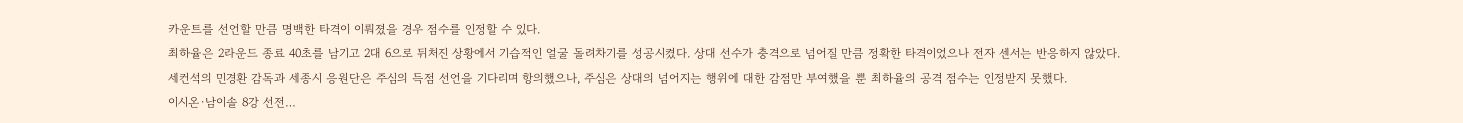카운트를 선언할 만큼 명백한 타격이 이뤄졌을 경우 점수를 인정할 수 있다.
최하율은 2라운드 종료 40초를 남기고 2대 6으로 뒤처진 상황에서 기습적인 얼굴 돌려차기를 성공시켰다. 상대 선수가 충격으로 넘어질 만큼 정확한 타격이었으나 전자 센서는 반응하지 않았다.
세컨석의 민경환 감독과 세종시 응원단은 주심의 득점 선언을 기다리며 항의했으나, 주심은 상대의 넘어지는 행위에 대한 감점만 부여했을 뿐 최하율의 공격 점수는 인정받지 못했다.
이시온·남이솔 8강 선전…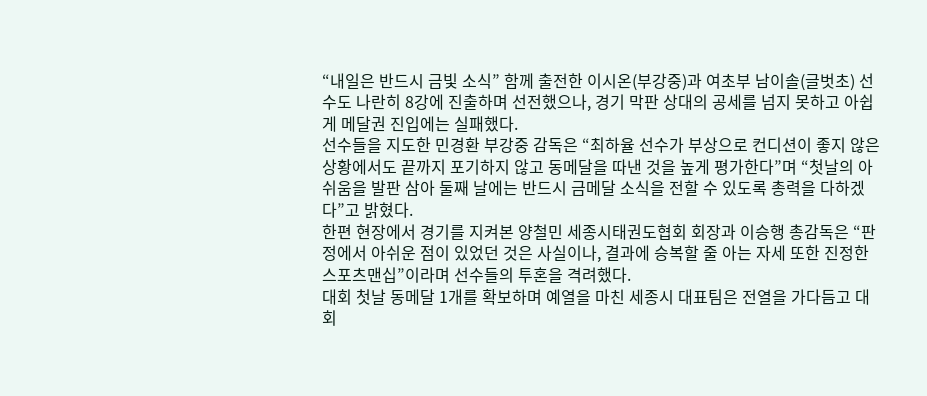“내일은 반드시 금빛 소식” 함께 출전한 이시온(부강중)과 여초부 남이솔(글벗초) 선수도 나란히 8강에 진출하며 선전했으나, 경기 막판 상대의 공세를 넘지 못하고 아쉽게 메달권 진입에는 실패했다.
선수들을 지도한 민경환 부강중 감독은 “최하율 선수가 부상으로 컨디션이 좋지 않은 상황에서도 끝까지 포기하지 않고 동메달을 따낸 것을 높게 평가한다”며 “첫날의 아쉬움을 발판 삼아 둘째 날에는 반드시 금메달 소식을 전할 수 있도록 총력을 다하겠다”고 밝혔다.
한편 현장에서 경기를 지켜본 양철민 세종시태권도협회 회장과 이승행 총감독은 “판정에서 아쉬운 점이 있었던 것은 사실이나, 결과에 승복할 줄 아는 자세 또한 진정한 스포츠맨십”이라며 선수들의 투혼을 격려했다.
대회 첫날 동메달 1개를 확보하며 예열을 마친 세종시 대표팀은 전열을 가다듬고 대회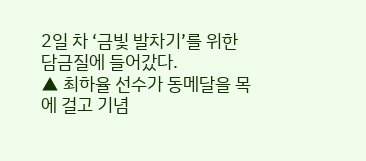2일 차 ‘금빛 발차기’를 위한 담금질에 들어갔다.
▲ 최하율 선수가 동메달을 목에 걸고 기념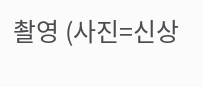촬영 (사진=신상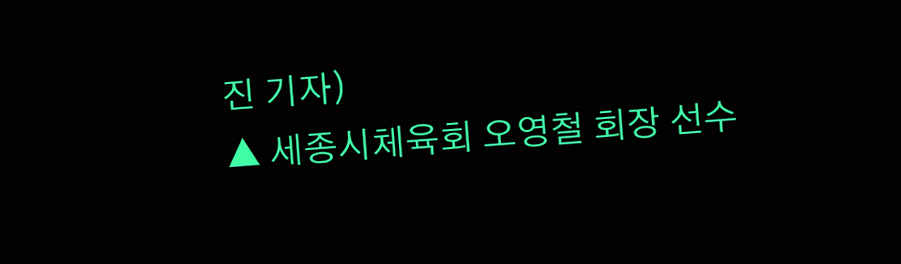진 기자)
▲ 세종시체육회 오영철 회장 선수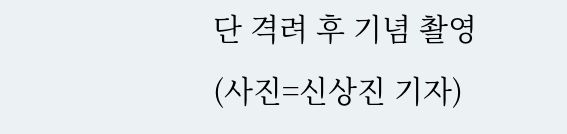단 격려 후 기념 촬영 (사진=신상진 기자)